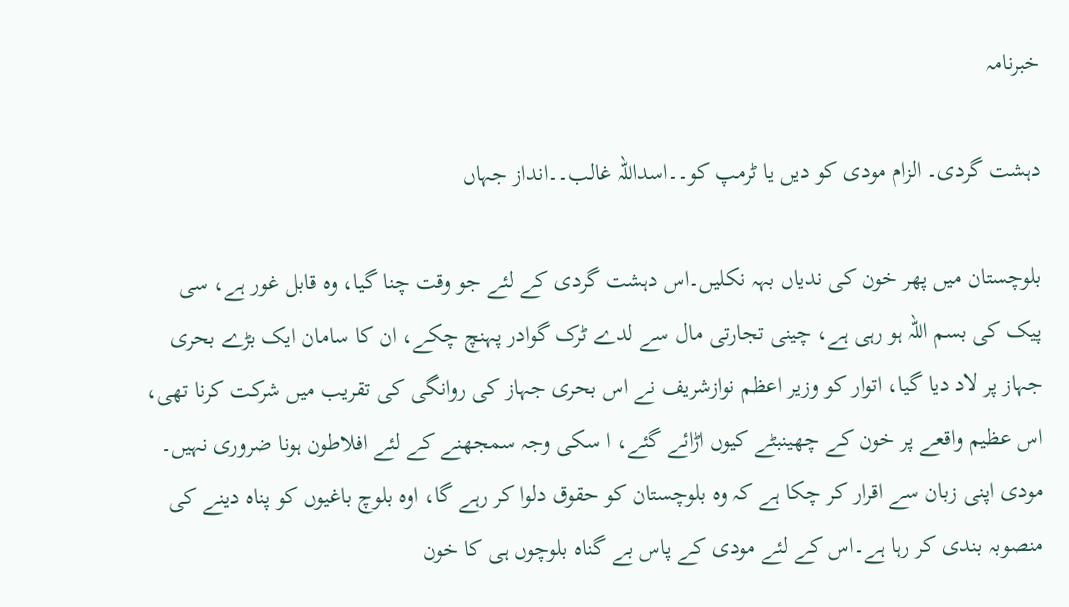خبرنامہ

دہشت گردی۔ الزام مودی کو دیں یا ٹرمپ کو۔۔اسداللہ غالب۔۔انداز جہاں

بلوچستان میں پھر خون کی ندیاں بہہ نکلیں۔اس دہشت گردی کے لئے جو وقت چنا گیا، وہ قابل غور ہے، سی پیک کی بسم اللہ ہو رہی ہے، چینی تجارتی مال سے لدے ٹرک گوادر پہنچ چکے، ان کا سامان ایک بڑے بحری جہاز پر لاد دیا گیا، اتوار کو وزیر اعظم نوازشریف نے اس بحری جہاز کی روانگی کی تقریب میں شرکت کرنا تھی، اس عظیم واقعے پر خون کے چھینبٹے کیوں اڑائے گئے، ا سکی وجہ سمجھنے کے لئے افلاطون ہونا ضروری نہیں۔ مودی اپنی زبان سے اقرار کر چکا ہے کہ وہ بلوچستان کو حقوق دلوا کر رہے گا، اوہ بلوچ باغیوں کو پناہ دینے کی منصوبہ بندی کر رہا ہے۔اس کے لئے مودی کے پاس بے گناہ بلوچوں ہی کا خون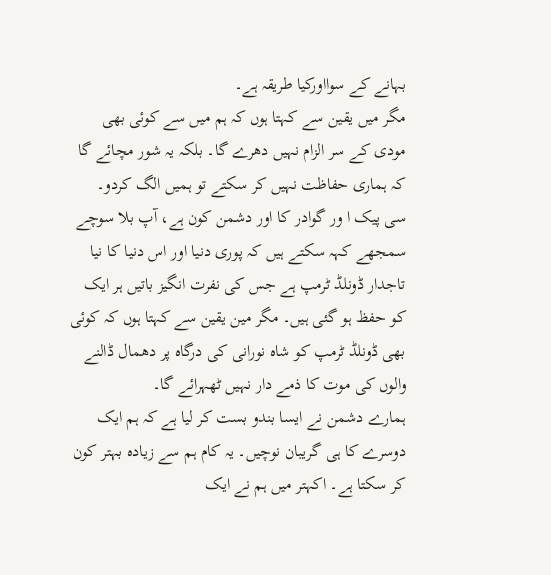بہانے کے سوااورکیا طریقہ ہے۔
مگر میں یقین سے کہتا ہوں کہ ہم میں سے کوئی بھی مودی کے سر الزام نہیں دھرے گا۔ بلکہ یہ شور مچائے گا کہ ہماری حفاظت نہیں کر سکتے تو ہمیں الگ کردو۔
سی پیک ا ور گوادر کا اور دشمن کون ہے، آپ بلا سوچے سمجھے کہہ سکتے ہیں کہ پوری دنیا اور اس دنیا کا نیا تاجدار ڈونلڈ ٹرمپ ہے جس کی نفرت انگیز باتیں ہر ایک کو حفظ ہو گئی ہیں۔ مگر مین یقین سے کہتا ہوں کہ کوئی بھی ڈونلڈ ٹرمپ کو شاہ نورانی کی درگاہ پر دھمال ڈالنے والوں کی موت کا ذمے دار نہیں ٹھہرائے گا۔
ہمارے دشمن نے ایسا بندو بست کر لیا ہے کہ ہم ایک دوسرے کا ہی گریبان نوچیں۔ یہ کام ہم سے زیادہ بہتر کون کر سکتا ہے۔ اکہتر میں ہم نے ایک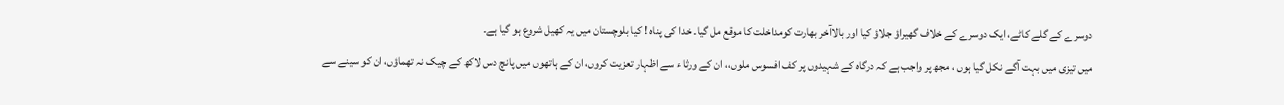دوسرے کے گلے کاٹے، ایک دوسرے کے خلاف گھیراؤ جلاؤ کیا اور بالاآخر بھارت کومداخلت کا موقع مل گیا۔ خدا کی پناہ ! کیا بلوچستان میں یہ کھیل شروع ہو گیا ہے۔
میں تیزی میں بہت آگے نکل گیا ہوں ، مجھ پر واجب ہے کہ درگاہ کے شہیدوں پر کف افسوس ملوں،، ان کے ورثا ء سے اظہار تعزیت کروں، ان کے ہاتھوں میں پانچ دس لاکھ کے چیک نہ تھماؤں، ان کو سینے سے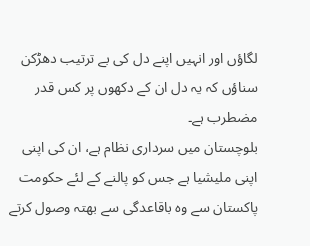لگاؤں اور انہیں اپنے دل کی بے ترتیب دھڑکن سناؤں کہ یہ دل ان کے دکھوں پر کس قدر مضطرب ہے۔
بلوچستان میں سرداری نظام ہے، ان کی اپنی اپنی ملیشیا ہے جس کو پالنے کے لئے حکومت پاکستان سے وہ باقاعدگی سے بھتہ وصول کرتے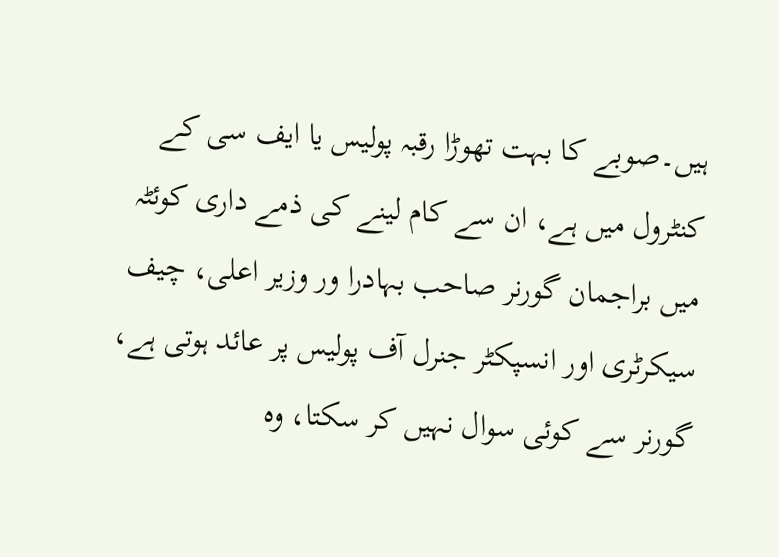ہیں۔صوبے کا بہت تھوڑا رقبہ پولیس یا ایف سی کے کنٹرول میں ہے، ان سے کام لینے کی ذمے داری کوئٹہ میں براجمان گورنر صاحب بہادرا ور وزیر اعلی، چیف سیکرٹری اور انسپکٹر جنرل آف پولیس پر عائد ہوتی ہے، گورنر سے کوئی سوال نہیں کر سکتا، وہ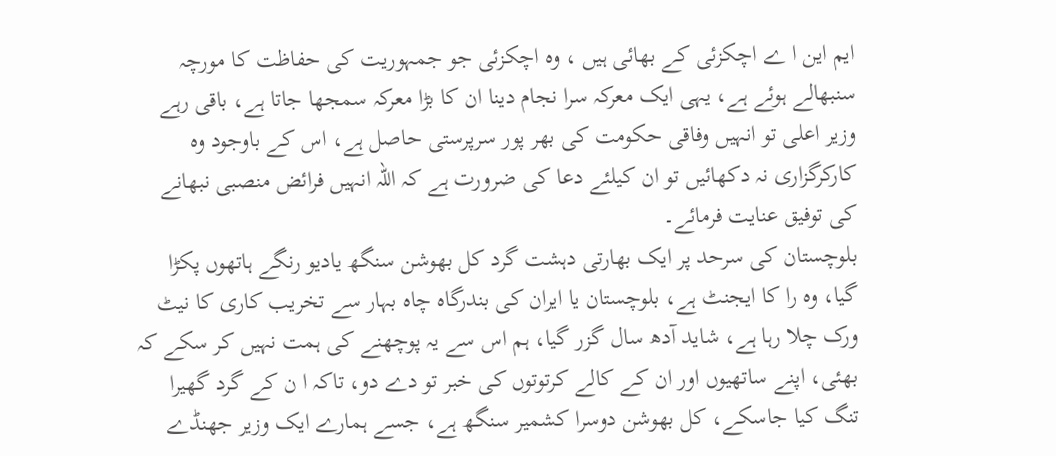ایم این ا ے اچکزئی کے بھائی ہیں ، وہ اچکزئی جو جمہوریت کی حفاظت کا مورچہ سنبھالے ہوئے ہے، یہی ایک معرکہ سرا نجام دینا ان کا بڑا معرکہ سمجھا جاتا ہے، باقی رہے وزیر اعلی تو انہیں وفاقی حکومت کی بھر پور سرپرستی حاصل ہے، اس کے باوجود وہ کارکرگزاری نہ دکھائیں تو ان کیلئے دعا کی ضرورت ہے کہ اللہ انہیں فرائض منصبی نبھانے کی توفیق عنایت فرمائے۔
بلوچستان کی سرحد پر ایک بھارتی دہشت گرد کل بھوشن سنگھ یادیو رنگے ہاتھوں پکڑا گیا، وہ را کا ایجنٹ ہے، بلوچستان یا ایران کی بندرگاہ چاہ بہار سے تخریب کاری کا نیٹ ورک چلا رہا ہے، شاید آدھ سال گزر گیا، ہم اس سے یہ پوچھنے کی ہمت نہیں کر سکے کہ بھئی، اپنے ساتھیوں اور ان کے کالے کرتوتوں کی خبر تو دے دو، تاکہ ا ن کے گرد گھیرا تنگ کیا جاسکے، کل بھوشن دوسرا کشمیر سنگھ ہے، جسے ہمارے ایک وزیر جھنڈے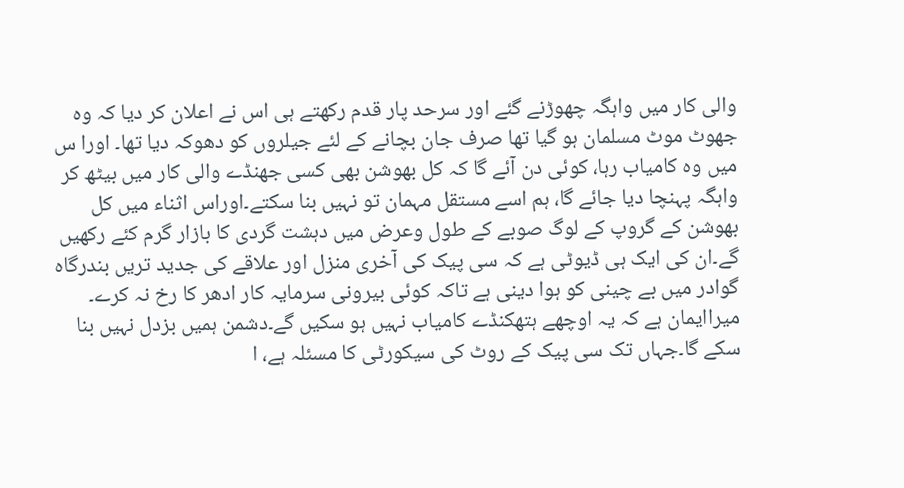والی کار میں واہگہ چھوڑنے گئے اور سرحد پار قدم رکھتے ہی اس نے اعلان کر دیا کہ وہ جھوٹ موٹ مسلمان ہو گیا تھا صرف جان بچانے کے لئے جیلروں کو دھوکہ دیا تھا۔ اورا س میں وہ کامیاب رہا، کوئی دن آئے گا کہ کل بھوشن بھی کسی جھنڈے والی کار میں بیٹھ کر واہگہ پہنچا دیا جائے گا، ہم اسے مستقل مہمان تو نہیں بنا سکتے۔اوراس اثناء میں کل بھوشن کے گروپ کے لوگ صوبے کے طول وعرض میں دہشت گردی کا بازار گرم کئے رکھیں گے۔ان کی ایک ہی ڈیوٹی ہے کہ سی پیک کی آخری منزل اور علاقے کی جدید تریں بندرگاہ گوادر میں بے چینی کو ہوا دینی ہے تاکہ کوئی بیرونی سرمایہ کار ادھر کا رخ نہ کرے۔
میراایمان ہے کہ یہ اوچھے ہتھکنڈے کامیاب نہیں ہو سکیں گے۔دشمن ہمیں بزدل نہیں بنا سکے گا۔جہاں تک سی پیک کے روٹ کی سیکورٹی کا مسئلہ ہے، ا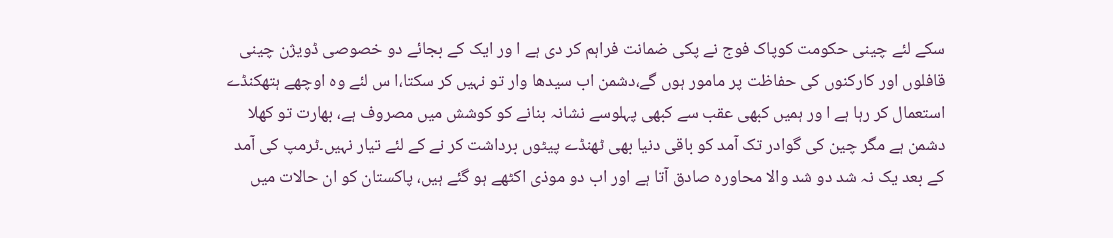سکے لئے چینی حکومت کوپاک فوج نے پکی ضمانت فراہم کر دی ہے ا ور ایک کے بجائے دو خصوصی ڈویژن چینی قافلوں اور کارکنوں کی حفاظت پر مامور ہوں گے،دشمن اب سیدھا وار تو نہیں کر سکتا،ا س لئے وہ اوچھے ہتھکنڈے استعمال کر رہا ہے ا ور ہمیں کبھی عقب سے کبھی پہلوسے نشانہ بنانے کو کوشش میں مصروف ہے، بھارت تو کھلا دشمن ہے مگر چین کی گوادر تک آمد کو باقی دنیا بھی ٹھنڈے پیٹوں برداشت کر نے کے لئے تیار نہیں۔ٹرمپ کی آمد کے بعد یک نہ شد دو شد والا محاورہ صادق آتا ہے اور اب دو موذی اکٹھے ہو گئے ہیں، پاکستان کو ان حالات میں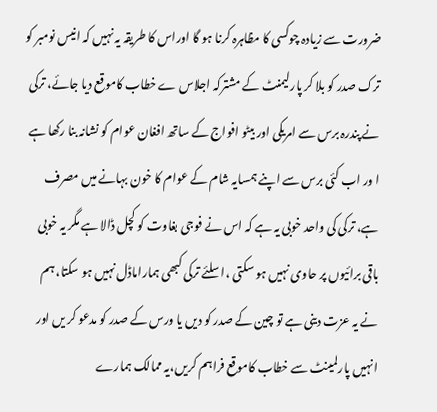ضرورت سے زیادہ چوکسی کا مظاہرہ کرنا ہو گا اوراس کا طریقہ یہ نہیں کہ انیس نومبر کو ترک صدر کو بلا کر پارلیمنٹ کے مشترکہ اجلاس ے خطاب کاموقع دیا جائے، ترکی نے پندرہ برس سے امریکی اور بیٹو افواج کے ساتھ افغان عوام کو نشانہ بنا رکھا ہے ا ور اب کئی برس سے اپنے ہمسایہ شام کے عوام کا خون بہانے میں مصرف ہے، ترکی کی واحد خوبی یہ ہے کہ اس نے فوجی بغاوت کو کچل ڈالا ہے مگر یہ خوبی باقی برائیوں پر حاوی نہیں ہو سکتی ،ا سلئے ترکی کبھی ہماراماڈل نہیں ہو سکتا، ہم نے یہ عزت دینی ہے تو چین کے صدر کو دیں یا ورس کے صدر کو مدعو کر یں اور انہیں پارلمینٹ سے خطاب کاموقع فراہم کریں،یہ ممالک ہمارے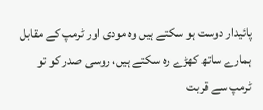پائیدار دوست ہو سکتے ہیں وہ مودی اور ٹرمپ کے مقابل ہمارے ساتھ کھڑے رہ سکتے ہیں، روسی صدر کو تو ٹرمپ سے قربت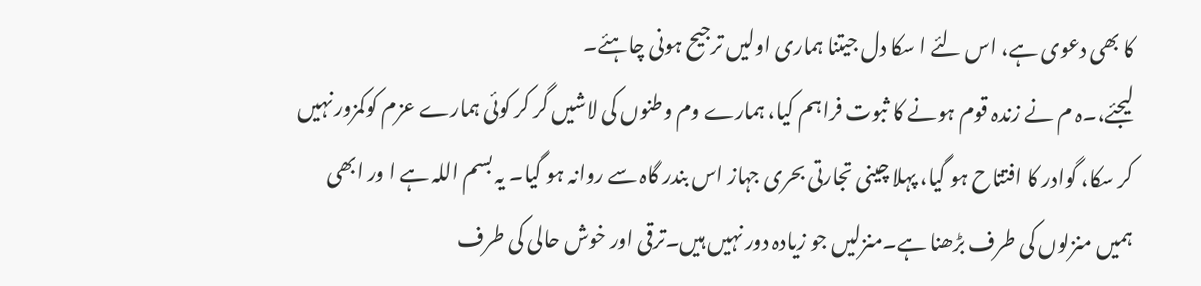کا بھی دعوی ہے، اس لئے ا سکا دل جیتنا ہماری اولیں ترجیح ہونی چاہئے۔
لیجئے،۔ہ م نے زندہ قوم ہونے کا ثبوت فراہم کیا، ہمارے وم وطنوں کی لاشیں گر کر کوئی ہمارے عزم کوکمزور نہیں کر سکا، گوادر کا افتتاح ہو گیا، پہلا چینی تجارتی بحری جہاز اس بندر گاہ سے روانہ ہو گیا۔ یہ بسم اللہ ہے ا ور ابھی ہمیں منزلوں کی طرف بڑھنا ہے۔منزلیں جو زیادہ دور نہیں ہیں۔ترقی اور خوش حالی کی طرف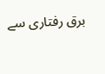برق رفتاری سے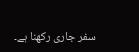سفر جاری رکھنا ہے۔